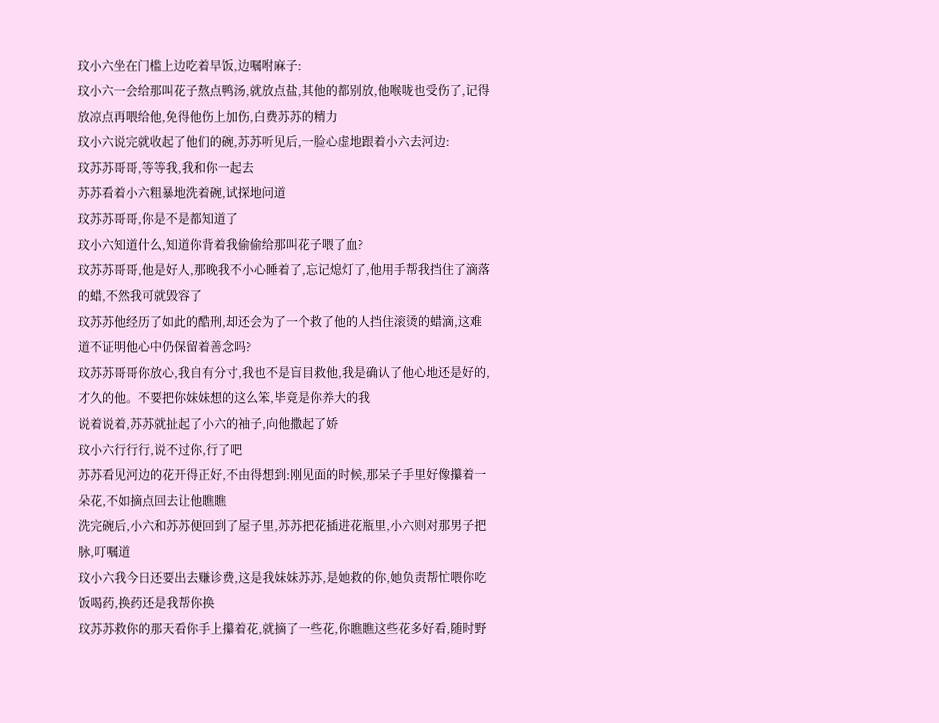玟小六坐在门槛上边吃着早饭,边嘱咐麻子:
玟小六一会给那叫花子熬点鸭汤,就放点盐,其他的都别放,他喉咙也受伤了,记得放凉点再喂给他,免得他伤上加伤,白费苏苏的精力
玟小六说完就收起了他们的碗,苏苏听见后,一脸心虚地跟着小六去河边:
玟苏苏哥哥,等等我,我和你一起去
苏苏看着小六粗暴地洗着碗,试探地问道
玟苏苏哥哥,你是不是都知道了
玟小六知道什么,知道你背着我偷偷给那叫花子喂了血?
玟苏苏哥哥,他是好人,那晚我不小心睡着了,忘记熄灯了,他用手帮我挡住了滴落的蜡,不然我可就毁容了
玟苏苏他经历了如此的酷刑,却还会为了一个救了他的人挡住滚烫的蜡滴,这难道不证明他心中仍保留着善念吗?
玟苏苏哥哥你放心,我自有分寸,我也不是盲目救他,我是确认了他心地还是好的,才久的他。不要把你妹妹想的这么笨,毕竟是你养大的我
说着说着,苏苏就扯起了小六的袖子,向他撒起了娇
玟小六行行行,说不过你,行了吧
苏苏看见河边的花开得正好,不由得想到:刚见面的时候,那呆子手里好像攥着一朵花,不如摘点回去让他瞧瞧
洗完碗后,小六和苏苏便回到了屋子里,苏苏把花插进花瓶里,小六则对那男子把脉,叮嘱道
玟小六我今日还要出去赚诊费,这是我妹妹苏苏,是她救的你,她负责帮忙喂你吃饭喝药,换药还是我帮你换
玟苏苏救你的那天看你手上攥着花,就摘了一些花,你瞧瞧这些花多好看,随时野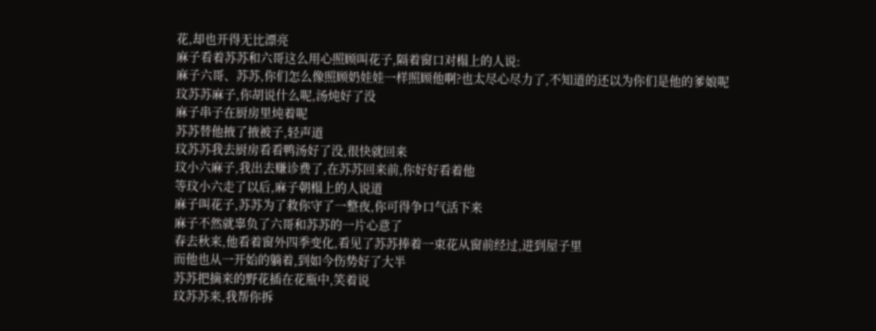花,却也开得无比漂亮
麻子看着苏苏和六哥这么用心照顾叫花子,隔着窗口对榻上的人说:
麻子六哥、苏苏,你们怎么像照顾奶娃娃一样照顾他啊?也太尽心尽力了,不知道的还以为你们是他的爹娘呢
玟苏苏麻子,你胡说什么呢,汤炖好了没
麻子串子在厨房里炖着呢
苏苏替他掖了掖被子,轻声道
玟苏苏我去厨房看看鸭汤好了没,很快就回来
玟小六麻子,我出去赚诊费了,在苏苏回来前,你好好看着他
等玟小六走了以后,麻子朝榻上的人说道
麻子叫花子,苏苏为了救你守了一整夜,你可得争口气活下来
麻子不然就辜负了六哥和苏苏的一片心意了
春去秋来,他看着窗外四季变化,看见了苏苏捧着一束花从窗前经过,进到屋子里
而他也从一开始的躺着,到如今伤势好了大半
苏苏把摘来的野花插在花瓶中,笑着说
玟苏苏来,我帮你拆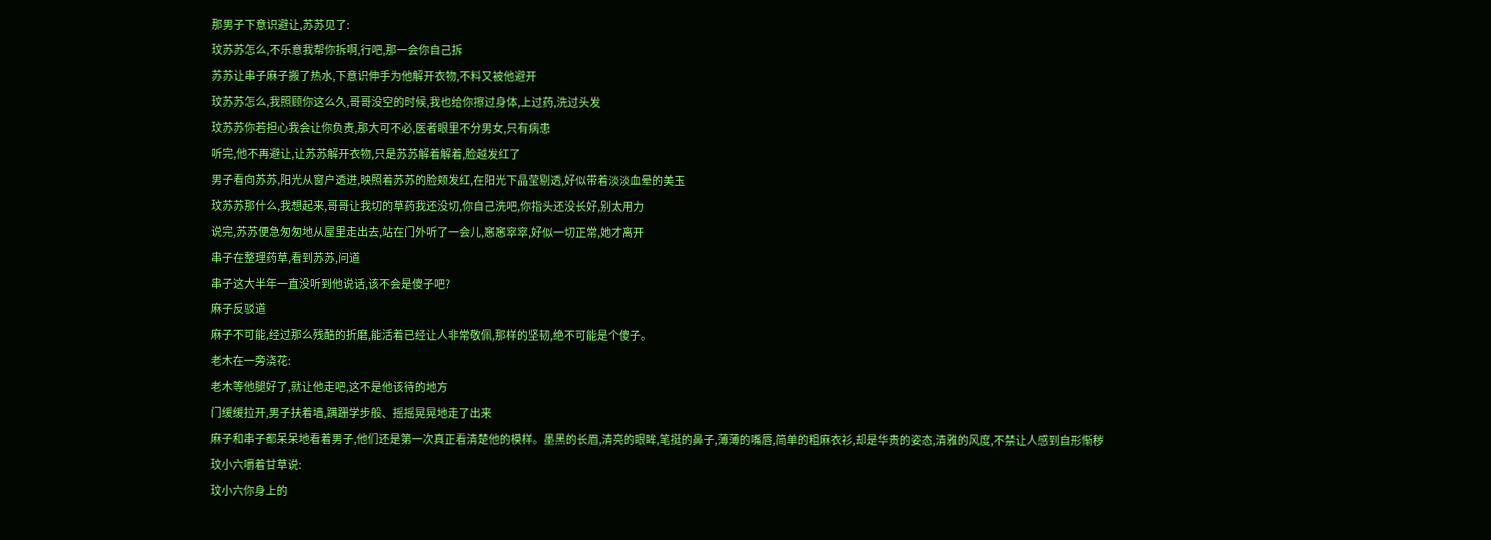那男子下意识避让,苏苏见了:
玟苏苏怎么,不乐意我帮你拆啊,行吧,那一会你自己拆
苏苏让串子麻子搬了热水,下意识伸手为他解开衣物,不料又被他避开
玟苏苏怎么,我照顾你这么久,哥哥没空的时候,我也给你擦过身体,上过药,洗过头发
玟苏苏你若担心我会让你负责,那大可不必,医者眼里不分男女,只有病患
听完,他不再避让,让苏苏解开衣物,只是苏苏解着解着,脸越发红了
男子看向苏苏,阳光从窗户透进,映照着苏苏的脸颊发红,在阳光下晶莹剔透,好似带着淡淡血晕的美玉
玟苏苏那什么,我想起来,哥哥让我切的草药我还没切,你自己洗吧,你指头还没长好,别太用力
说完,苏苏便急匆匆地从屋里走出去,站在门外听了一会儿,窸窸窣窣,好似一切正常,她才离开
串子在整理药草,看到苏苏,问道
串子这大半年一直没听到他说话,该不会是傻子吧?
麻子反驳道
麻子不可能,经过那么残酷的折磨,能活着已经让人非常敬佩,那样的坚韧,绝不可能是个傻子。
老木在一旁浇花:
老木等他腿好了,就让他走吧,这不是他该待的地方
门缓缓拉开,男子扶着墙,蹒跚学步般、摇摇晃晃地走了出来
麻子和串子都呆呆地看着男子,他们还是第一次真正看清楚他的模样。墨黑的长眉,清亮的眼眸,笔挺的鼻子,薄薄的嘴唇,简单的粗麻衣衫,却是华贵的姿态,清雅的风度,不禁让人感到自形惭秽
玟小六嚼着甘草说:
玟小六你身上的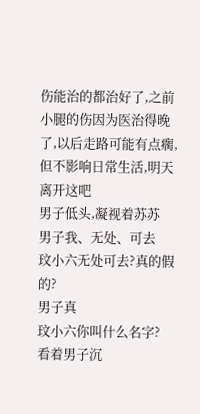伤能治的都治好了,之前小腿的伤因为医治得晚了,以后走路可能有点瘸,但不影响日常生活,明天离开这吧
男子低头,凝视着苏苏
男子我、无处、可去
玟小六无处可去?真的假的?
男子真
玟小六你叫什么名字?
看着男子沉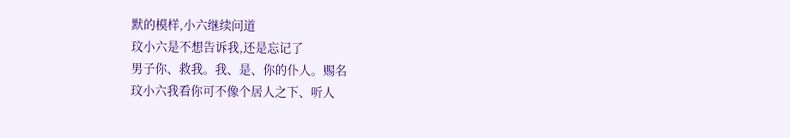默的模样,小六继续问道
玟小六是不想告诉我,还是忘记了
男子你、救我。我、是、你的仆人。赐名
玟小六我看你可不像个居人之下、听人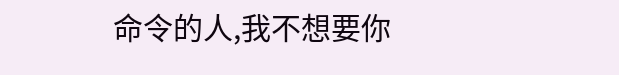命令的人,我不想要你